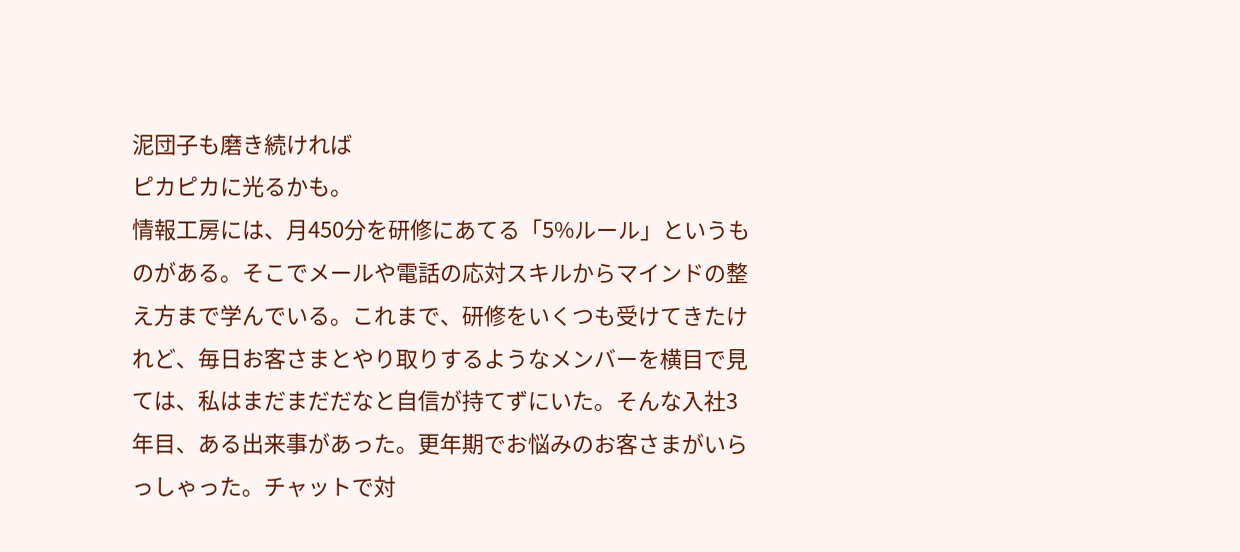泥団子も磨き続ければ
ピカピカに光るかも。
情報工房には、月450分を研修にあてる「5%ルール」というものがある。そこでメールや電話の応対スキルからマインドの整え方まで学んでいる。これまで、研修をいくつも受けてきたけれど、毎日お客さまとやり取りするようなメンバーを横目で見ては、私はまだまだだなと自信が持てずにいた。そんな入社3年目、ある出来事があった。更年期でお悩みのお客さまがいらっしゃった。チャットで対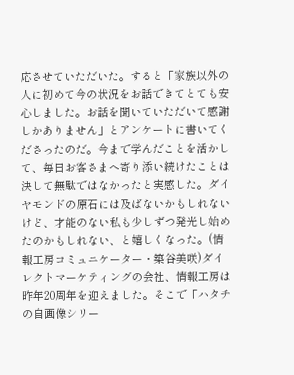応させていただいた。すると「家族以外の人に初めて今の状況をお話できてとても安心しました。お話を聞いていただいて感謝しかありません」とアンケートに書いてくださったのだ。今まで学んだことを活かして、毎日お客さまへ寄り添い続けたことは決して無駄ではなかったと実感した。ダイヤモンドの原石には及ばないかもしれないけど、才能のない私も少しずつ発光し始めたのかもしれない、と嬉しくなった。(情報工房コミュニケーター・築谷美咲)ダイレクトマーケティングの会社、情報工房は昨年20周年を迎えました。そこで「ハタチの自画像シリー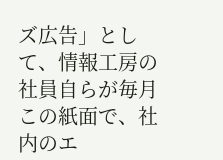ズ広告」として、情報工房の社員自らが毎月この紙面で、社内のエ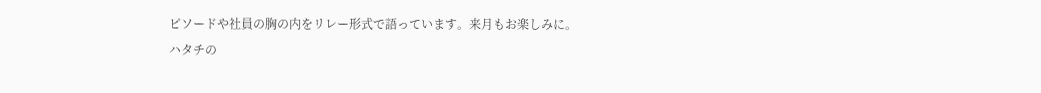ピソードや社員の胸の内をリレー形式で語っています。来月もお楽しみに。
ハタチの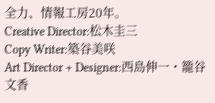全力、情報工房20年。
Creative Director:松木圭三
Copy Writer:築谷美咲
Art Director + Designer:西島伸一・籠谷文香